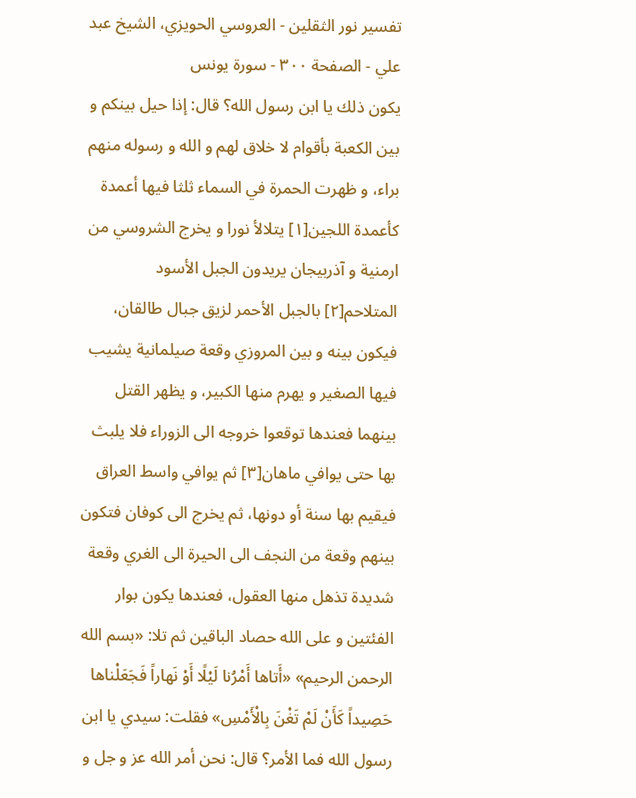تفسير نور الثقلين - العروسي الحويزي، الشيخ عبد علي - الصفحة ٣٠٠ - سورة يونس
يكون ذلك يا ابن رسول الله؟ قال: إذا حيل بينكم و بين الكعبة بأقوام لا خلاق لهم و الله و رسوله منهم براء، و ظهرت الحمرة في السماء ثلثا فيها أعمدة كأعمدة اللجين[١] يتلالأ نورا و يخرج الشروسي من ارمنية و آذربيجان يريدون الجبل الأسود المتلاحم[٢] بالجبل الأحمر لزيق جبال طالقان، فيكون بينه و بين المروزي وقعة صيلمانية يشيب فيها الصغير و يهرم منها الكبير، و يظهر القتل بينهما فعندها توقعوا خروجه الى الزوراء فلا يلبث بها حتى يوافي ماهان[٣] ثم يوافي واسط العراق فيقيم بها سنة أو دونها، ثم يخرج الى كوفان فتكون بينهم وقعة من النجف الى الحيرة الى الغري وقعة شديدة تذهل منها العقول، فعندها يكون بوار الفئتين و على الله حصاد الباقين ثم تلا: «بسم الله الرحمن الرحيم» «أَتاها أَمْرُنا لَيْلًا أَوْ نَهاراً فَجَعَلْناها حَصِيداً كَأَنْ لَمْ تَغْنَ بِالْأَمْسِ» فقلت: سيدي يا ابن رسول الله فما الأمر؟ قال: نحن أمر الله عز و جل و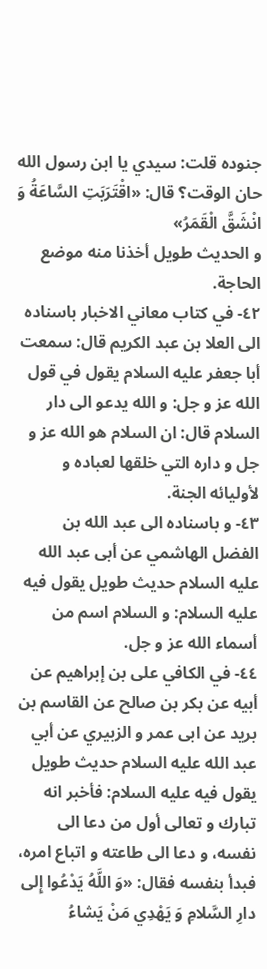جنوده قلت: سيدي يا ابن رسول الله حان الوقت؟ قال: «اقْتَرَبَتِ السَّاعَةُ وَ انْشَقَّ الْقَمَرُ»
و الحديث طويل أخذنا منه موضع الحاجة.
٤٢- في كتاب معاني الاخبار باسناده الى العلا بن عبد الكريم قال: سمعت أبا جعفر عليه السلام يقول في قول الله عز و جل: و الله يدعو الى دار السلام قال: ان السلام هو الله عز و جل و داره التي خلقها لعباده و لأوليائه الجنة.
٤٣- و باسناده الى عبد الله بن الفضل الهاشمي عن أبى عبد الله عليه السلام حديث طويل يقول فيه عليه السلام: و السلام اسم من أسماء الله عز و جل.
٤٤- في الكافي على بن إبراهيم عن أبيه عن بكر بن صالح عن القاسم بن بريد عن ابى عمر و الزبيري عن أبي عبد الله عليه السلام حديث طويل يقول فيه عليه السلام: فأخبر انه تبارك و تعالى أول من دعا الى نفسه، و دعا الى طاعته و اتباع امره، فبدأ بنفسه فقال: «وَ اللَّهُ يَدْعُوا إِلى دارِ السَّلامِ وَ يَهْدِي مَنْ يَشاءُ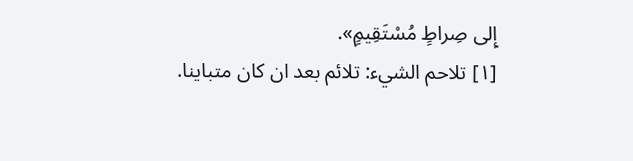إِلى صِراطٍ مُسْتَقِيمٍ».
[١] تلاحم الشيء: تلائم بعد ان كان متباينا.